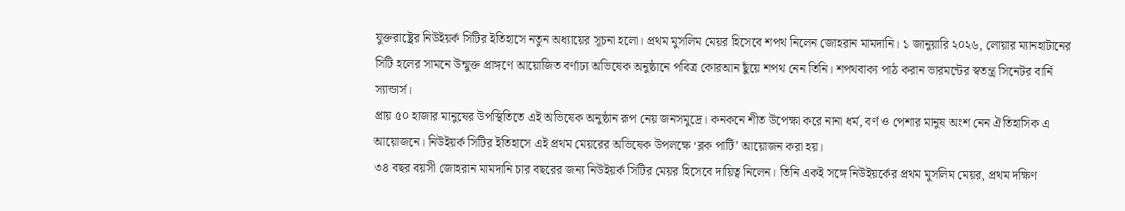যুক্তরাষ্ট্রের নিউইয়র্ক সিটির ইতিহাসে নতুন অধ্যায়ের সূচনা হলো। প্রথম মুসলিম মেয়র হিসেবে শপথ নিলেন জোহরান মামদানি। ১ জানুয়ারি ২০২৬, লোয়ার ম্যানহাটানের সিটি হলের সামনে উন্মুক্ত প্রাঙ্গণে আয়োজিত বর্ণাঢ্য অভিষেক অনুষ্ঠানে পবিত্র কোরআন ছুঁয়ে শপথ নেন তিনি। শপথবাক্য পাঠ করান ভারমন্টের স্বতন্ত্র সিনেটর বার্নি স্যান্ডার্স।
প্রায় ৫০ হাজার মানুষের উপস্থিতিতে এই অভিষেক অনুষ্ঠান রূপ নেয় জনসমুদ্রে। কনকনে শীত উপেক্ষা করে নানা ধর্ম, বর্ণ ও পেশার মানুষ অংশ নেন ঐতিহাসিক এ আয়োজনে। নিউইয়র্ক সিটির ইতিহাসে এই প্রথম মেয়রের অভিষেক উপলক্ষে ‘ব্লক পার্টি’ আয়োজন করা হয়।
৩৪ বছর বয়সী জোহরান মামদানি চার বছরের জন্য নিউইয়র্ক সিটির মেয়র হিসেবে দায়িত্ব নিলেন। তিনি একই সঙ্গে নিউইয়র্কের প্রথম মুসলিম মেয়র, প্রথম দক্ষিণ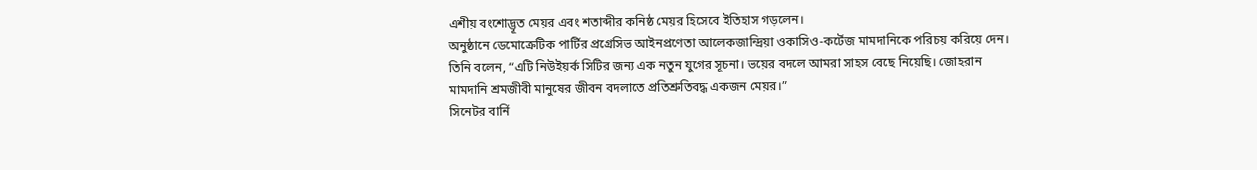এশীয় বংশোদ্ভূত মেয়র এবং শতাব্দীর কনিষ্ঠ মেয়র হিসেবে ইতিহাস গড়লেন।
অনুষ্ঠানে ডেমোক্রেটিক পার্টির প্রগ্রেসিভ আইনপ্রণেতা আলেকজান্দ্রিয়া ওকাসিও-কর্টেজ মামদানিকে পরিচয় করিয়ে দেন। তিনি বলেন, “এটি নিউইয়র্ক সিটির জন্য এক নতুন যুগের সূচনা। ভয়ের বদলে আমরা সাহস বেছে নিয়েছি। জোহরান মামদানি শ্রমজীবী মানুষের জীবন বদলাতে প্রতিশ্রুতিবদ্ধ একজন মেয়র।”
সিনেটর বার্নি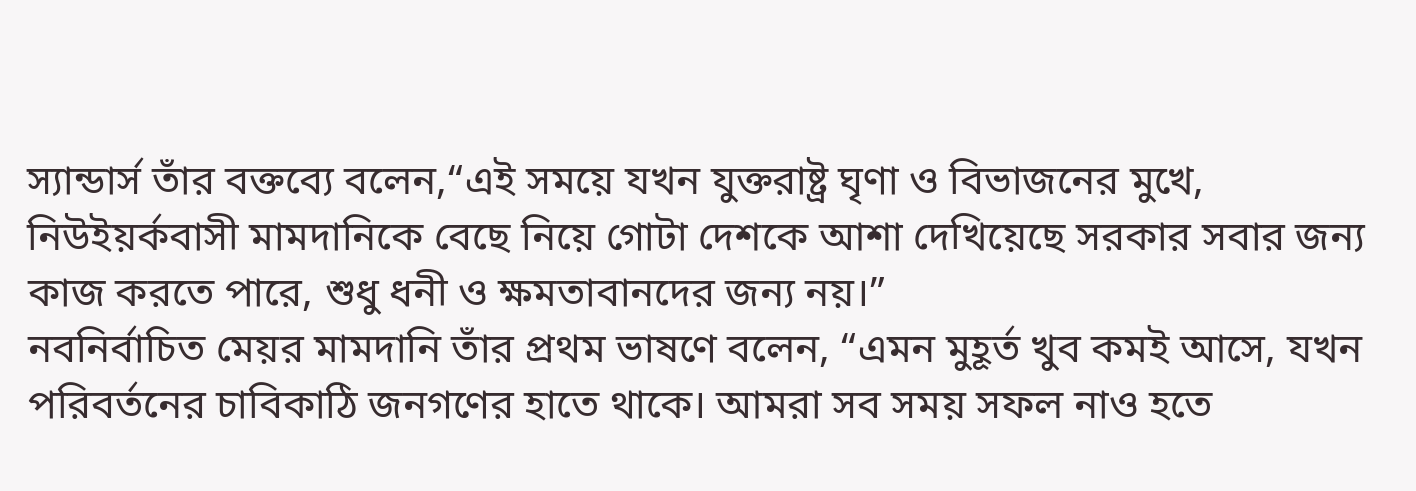স্যান্ডার্স তাঁর বক্তব্যে বলেন,“এই সময়ে যখন যুক্তরাষ্ট্র ঘৃণা ও বিভাজনের মুখে, নিউইয়র্কবাসী মামদানিকে বেছে নিয়ে গোটা দেশকে আশা দেখিয়েছে সরকার সবার জন্য কাজ করতে পারে, শুধু ধনী ও ক্ষমতাবানদের জন্য নয়।”
নবনির্বাচিত মেয়র মামদানি তাঁর প্রথম ভাষণে বলেন, “এমন মুহূর্ত খুব কমই আসে, যখন পরিবর্তনের চাবিকাঠি জনগণের হাতে থাকে। আমরা সব সময় সফল নাও হতে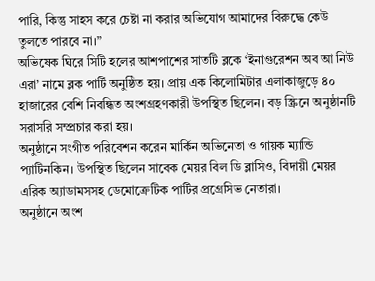পারি, কিন্তু সাহস করে চেষ্টা না করার অভিযোগ আমাদের বিরুদ্ধে কেউ তুলতে পারবে না।”
অভিষেক ঘিরে সিটি হলের আশপাশের সাতটি ব্লকে ‘ইনাগুরেশন অব আ নিউ এরা’ নামে ব্লক পার্টি অনুষ্ঠিত হয়। প্রায় এক কিলোমিটার এলাকাজুড়ে ৪০ হাজারের বেশি নিবন্ধিত অংশগ্রহণকারী উপস্থিত ছিলেন। বড় স্ক্রিনে অনুষ্ঠানটি সরাসরি সম্প্রচার করা হয়।
অনুষ্ঠানে সংগীত পরিবেশন করেন মার্কিন অভিনেতা ও গায়ক ম্যান্ডি প্যাটিনকিন। উপস্থিত ছিলেন সাবেক মেয়র বিল ডি ব্লাসিও, বিদায়ী মেয়র এরিক অ্যাডামসসহ ডেমোক্রেটিক পার্টির প্রগ্রেসিভ নেতারা।
অনুষ্ঠানে অংশ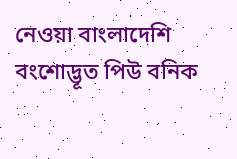নেওয়া বাংলাদেশি বংশোদ্ভূত পিউ বনিক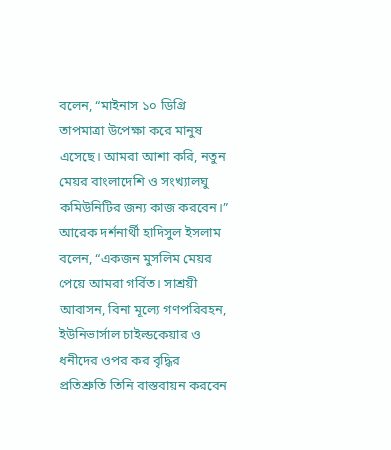বলেন, “মাইনাস ১০ ডিগ্রি তাপমাত্রা উপেক্ষা করে মানুষ এসেছে। আমরা আশা করি, নতুন মেয়র বাংলাদেশি ও সংখ্যালঘু কমিউনিটির জন্য কাজ করবেন।”
আরেক দর্শনার্থী হাদিসুল ইসলাম বলেন, “একজন মুসলিম মেয়র পেয়ে আমরা গর্বিত। সাশ্রয়ী আবাসন, বিনা মূল্যে গণপরিবহন, ইউনিভার্সাল চাইল্ডকেয়ার ও ধনীদের ওপর কর বৃদ্ধির প্রতিশ্রুতি তিনি বাস্তবায়ন করবেন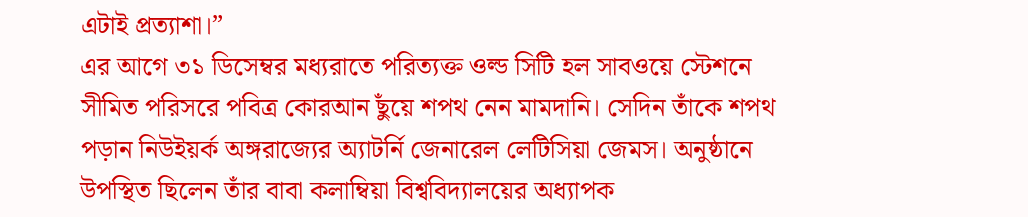এটাই প্রত্যাশা।”
এর আগে ৩১ ডিসেম্বর মধ্যরাতে পরিত্যক্ত ওল্ড সিটি হল সাবওয়ে স্টেশনে সীমিত পরিসরে পবিত্র কোরআন ছুঁয়ে শপথ নেন মামদানি। সেদিন তাঁকে শপথ পড়ান নিউইয়র্ক অঙ্গরাজ্যের অ্যাটর্নি জেনারেল লেটিসিয়া জেমস। অনুষ্ঠানে উপস্থিত ছিলেন তাঁর বাবা কলাম্বিয়া বিশ্ববিদ্যালয়ের অধ্যাপক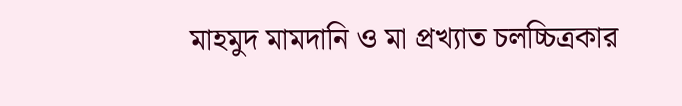মাহমুদ মামদানি ও মা প্রখ্যাত চলচ্চিত্রকার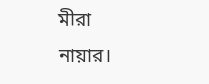মীরা নায়ার।